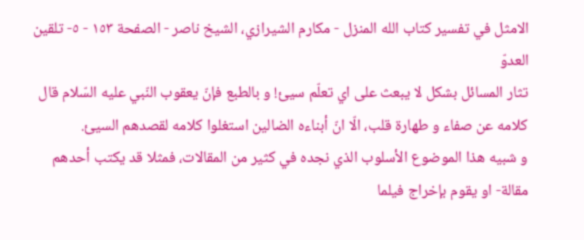الامثل في تفسير كتاب الله المنزل - مكارم الشيرازي، الشيخ ناصر - الصفحة ١٥٣ - ٥- تلقين العدوّ
تثار المسائل بشكل لا يبعث على اي تعلّم سيئ! و بالطبع فإنّ يعقوب النّبي عليه السّلام قال كلامه عن صفاء و طهارة قلب، الّا انّ أبناءه الضالين استغلوا كلامه لقصدهم السيئ.
و شبيه هذا الموضوع الأسلوب الذي نجده في كثير من المقالات، فمثلا قد يكتب أحدهم مقالة- او يقوم بإخراج فيلما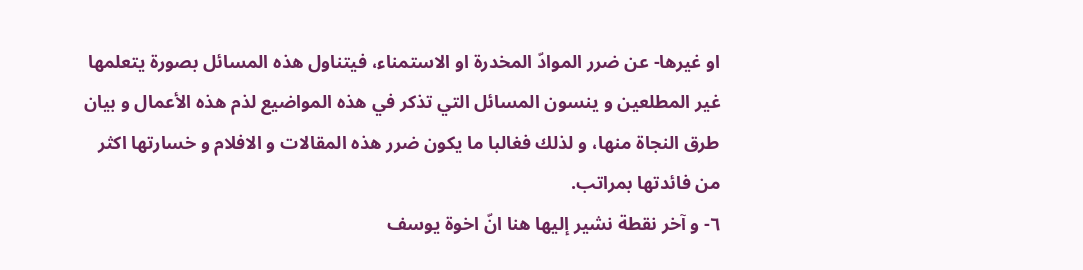او غيرها- عن ضرر الموادّ المخدرة او الاستمناء، فيتناول هذه المسائل بصورة يتعلمها غير المطلعين و ينسون المسائل التي تذكر في هذه المواضيع لذم هذه الأعمال و بيان طرق النجاة منها، و لذلك فغالبا ما يكون ضرر هذه المقالات و الافلام و خسارتها اكثر من فائدتها بمراتب.
٦- و آخر نقطة نشير إليها هنا انّ اخوة يوسف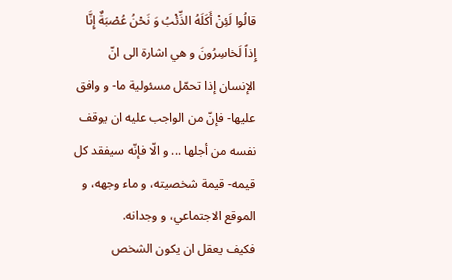قالُوا لَئِنْ أَكَلَهُ الذِّئْبُ وَ نَحْنُ عُصْبَةٌ إِنَّا إِذاً لَخاسِرُونَ و هي اشارة الى انّ الإنسان إذا تحمّل مسئولية ما- و وافق عليها- فإنّ من الواجب عليه ان يوقف نفسه من أجلها ... و الّا فإنّه سيفقد كل قيمه- قيمة شخصيته، و ماء وجهه، و الموقع الاجتماعي، و وجدانه.
فكيف يعقل ان يكون الشخص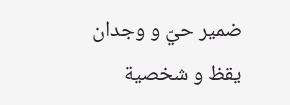ضمير حيّ و وجدان يقظ و شخصية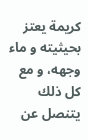كريمة يعتز بحيثيته و ماء وجهه، و مع كل ذلك يتنصل عن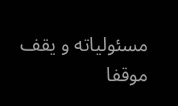مسئولياته و يقف موقفا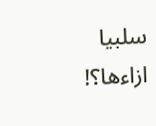سلبيا ازاءها؟!